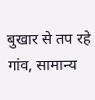बुखार से तप रहे गांव, सामान्य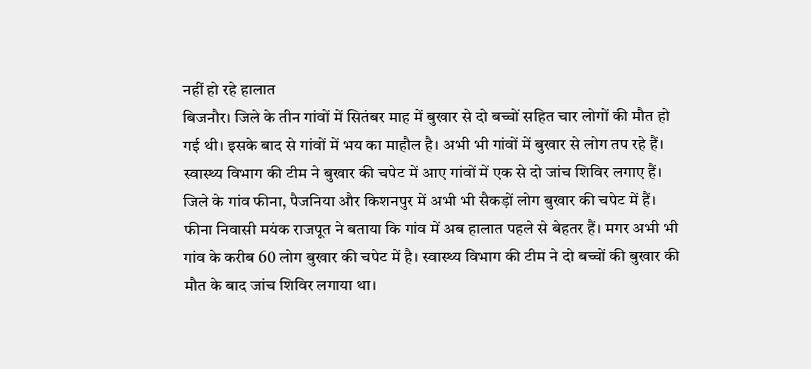नहीं हो रहे हालात
बिजनौर। जिले के तीन गांवों में सितंबर माह में बुखार से दो बच्चों सहित चार लोगों की मौत हो गई थी। इसके बाद से गांवों में भय का माहौल है। अभी भी गांवों में बुखार से लोग तप रहे हैं। स्वास्थ्य विभाग की टीम ने बुखार की चपेट में आए गांवों में एक से दो जांच शिविर लगाए हैं। जिले के गांव फीना, पैजनिया और किशनपुर में अभी भी सैकड़ों लोग बुखार की चपेट में हैं।
फीना निवासी मयंक राजपूत ने बताया कि गांव में अब हालात पहले से बेहतर हैं। मगर अभी भी गांव के करीब 60 लोग बुखार की चपेट में है। स्वास्थ्य विभाग की टीम ने दो बच्चों की बुखार की मौत के बाद जांच शिविर लगाया था।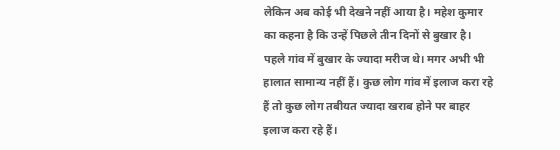लेकिन अब कोई भी देखने नहीं आया है। महेश कुमार का कहना है कि उन्हें पिछले तीन दिनों से बुखार है। पहले गांव में बुखार के ज्यादा मरीज थे। मगर अभी भी हालात सामान्य नहीं हैं। कुछ लोग गांव में इलाज करा रहे हैं तो कुछ लोग तबीयत ज्यादा खराब होने पर बाहर इलाज करा रहे हैं।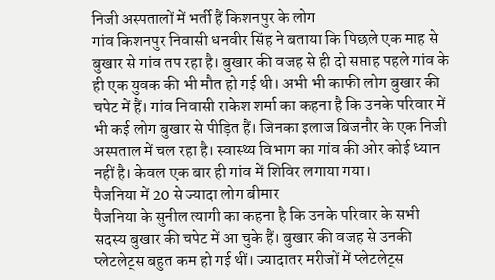निजी अस्पतालों में भर्ती हैं किशनपुर के लोग
गांव किशनपुर निवासी धनवीर सिंह ने बताया कि पिछले एक माह से बुखार से गांव तप रहा है। बुखार की वजह से ही दो सप्ताह पहले गांव के ही एक युवक की भी मौत हो गई थी। अभी भी काफी लोग बुखार की चपेट में हैं। गांव निवासी राकेश शर्मा का कहना है कि उनके परिवार में भी कई लोग बुखार से पीड़ित हैं। जिनका इलाज बिजनौर के एक निजी अस्पताल में चल रहा है। स्वास्थ्य विभाग का गांव की ओर कोई ध्यान नहीं है। केवल एक बार ही गांव में शिविर लगाया गया।
पैजनिया में 20 से ज्यादा लोग बीमार
पैजनिया के सुनील त्यागी का कहना है कि उनके परिवार के सभी सदस्य बुखार की चपेट में आ चुके हैं। बुखार की वजह से उनकी प्लेटलेट्स बहुत कम हो गई थीं। ज्यादातर मरीजों में प्लेटलेट्स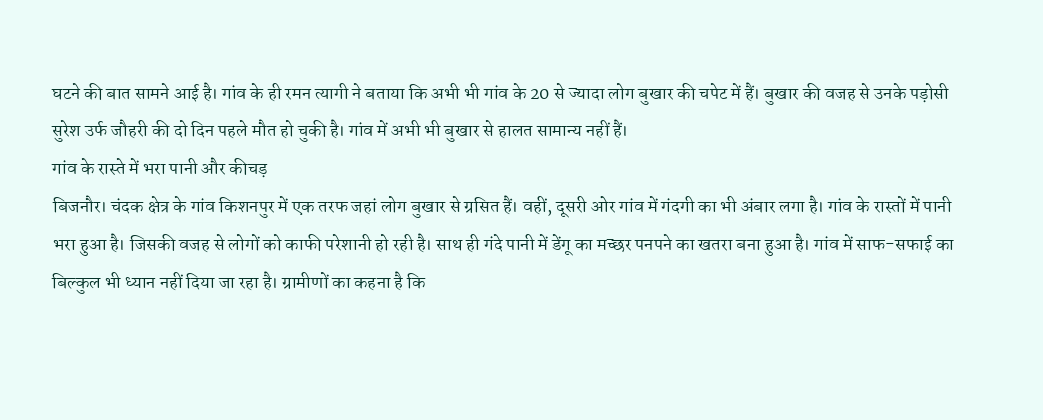घटने की बात सामने आई है। गांव के ही रमन त्यागी ने बताया कि अभी भी गांव के 20 से ज्यादा लोग बुखार की चपेट में हैं। बुखार की वजह से उनके पड़ोसी सुरेश उर्फ जौहरी की दो दिन पहले मौत हो चुकी है। गांव में अभी भी बुखार से हालत सामान्य नहीं हैं।
गांव के रास्ते में भरा पानी और कीचड़
बिजनौर। चंदक क्षेत्र के गांव किशनपुर में एक तरफ जहां लोग बुखार से ग्रसित हैं। वहीं, दूसरी ओर गांव में गंदगी का भी अंबार लगा है। गांव के रास्तों में पानी भरा हुआ है। जिसकी वजह से लोगों को काफी परेशानी हो रही है। साथ ही गंदे पानी में डेंगू का मच्छर पनपने का खतरा बना हुआ है। गांव में साफ-सफाई का बिल्कुल भी ध्यान नहीं दिया जा रहा है। ग्रामीणों का कहना है कि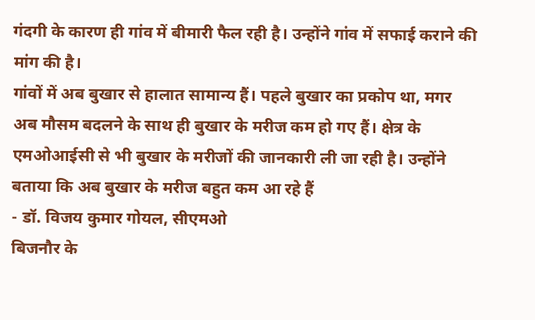गंदगी के कारण ही गांव में बीमारी फैल रही है। उन्होंने गांव में सफाई कराने की मांग की है।
गांवों में अब बुखार से हालात सामान्य हैं। पहले बुखार का प्रकोप था, मगर अब मौसम बदलने के साथ ही बुखार के मरीज कम हो गए हैं। क्षेत्र के एमओआईसी से भी बुखार के मरीजों की जानकारी ली जा रही है। उन्होंने बताया कि अब बुखार के मरीज बहुत कम आ रहे हैं
- डॉ. विजय कुमार गोयल, सीएमओ
बिजनौर के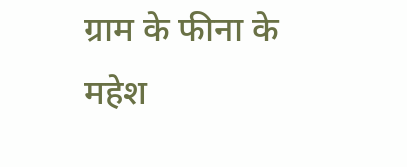ग्राम के फीना के महेश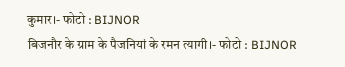कुमार।- फोटो : BIJNOR
बिजनौर के ग्राम के पैजनियां के रमन त्यागी।- फोटो : BIJNOR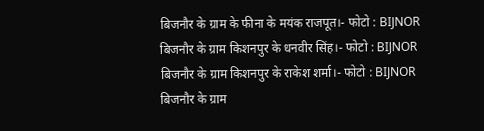बिजनौर के ग्राम के फीना के मयंक राजपूत।- फोटो : BIJNOR
बिजनौर के ग्राम किशनपुर के धनवीर सिंह।- फोटो : BIJNOR
बिजनौर के ग्राम किशनपुर के राकेश शर्मा।- फोटो : BIJNOR
बिजनौर के ग्राम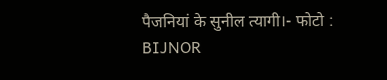पैजनियां के सुनील त्यागी।- फोटो : BIJNOR